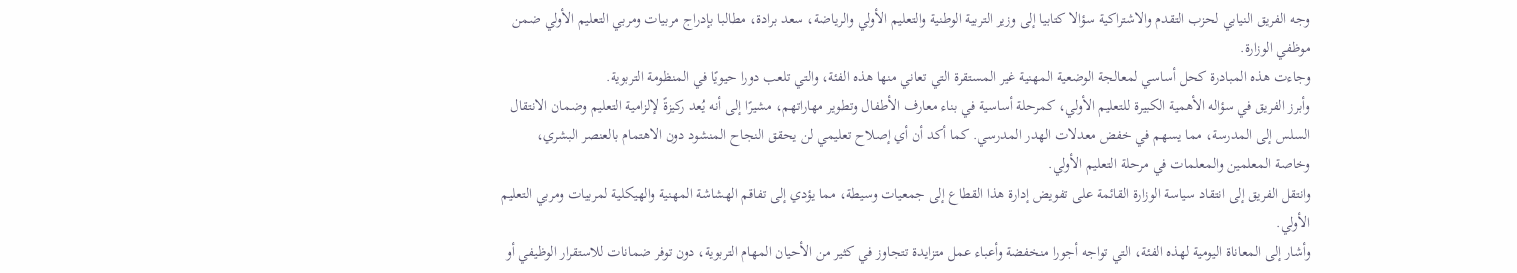وجه الفريق النيابي لحزب التقدم والاشتراكية سؤالا كتابيا إلى وزير التربية الوطنية والتعليم الأولي والرياضة، سعد برادة، مطالبا بإدراج مربيات ومربي التعليم الأولي ضمن موظفي الوزارة.
وجاءت هذه المبادرة كحل أساسي لمعالجة الوضعية المهنية غير المستقرة التي تعاني منها هذه الفئة، والتي تلعب دورا حيويًا في المنظومة التربوية.
وأبرز الفريق في سؤاله الأهمية الكبيرة للتعليم الأولي، كمرحلة أساسية في بناء معارف الأطفال وتطوير مهاراتهم، مشيرًا إلى أنه يُعد ركيزةً لإلزامية التعليم وضمان الانتقال السلس إلى المدرسة، مما يسهم في خفض معدلات الهدر المدرسي. كما أكد أن أي إصلاح تعليمي لن يحقق النجاح المنشود دون الاهتمام بالعنصر البشري، وخاصة المعلمين والمعلمات في مرحلة التعليم الأولي.
وانتقل الفريق إلى انتقاد سياسة الوزارة القائمة على تفويض إدارة هذا القطاع إلى جمعيات وسيطة، مما يؤدي إلى تفاقم الهشاشة المهنية والهيكلية لمربيات ومربي التعليم الأولي.
وأشار إلى المعاناة اليومية لهذه الفئة، التي تواجه أجورا منخفضة وأعباء عمل متزايدة تتجاوز في كثير من الأحيان المهام التربوية، دون توفر ضمانات للاستقرار الوظيفي أو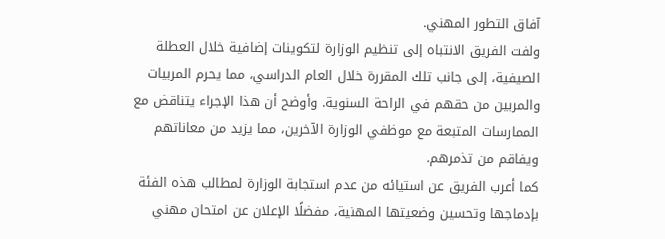آفاق التطور المهني.
ولفت الفريق الانتباه إلى تنظيم الوزارة لتكوينات إضافية خلال العطلة الصيفية، إلى جانب تلك المقررة خلال العام الدراسي، مما يحرم المربيات والمربين من حقهم في الراحة السنوية. وأوضح أن هذا الإجراء يتناقض مع الممارسات المتبعة مع موظفي الوزارة الآخرين، مما يزيد من معاناتهم ويفاقم من تذمرهم.
كما أعرب الفريق عن استيائه من عدم استجابة الوزارة لمطالب هذه الفئة بإدماجها وتحسين وضعيتها المهنية، مفضلًا الإعلان عن امتحان مهني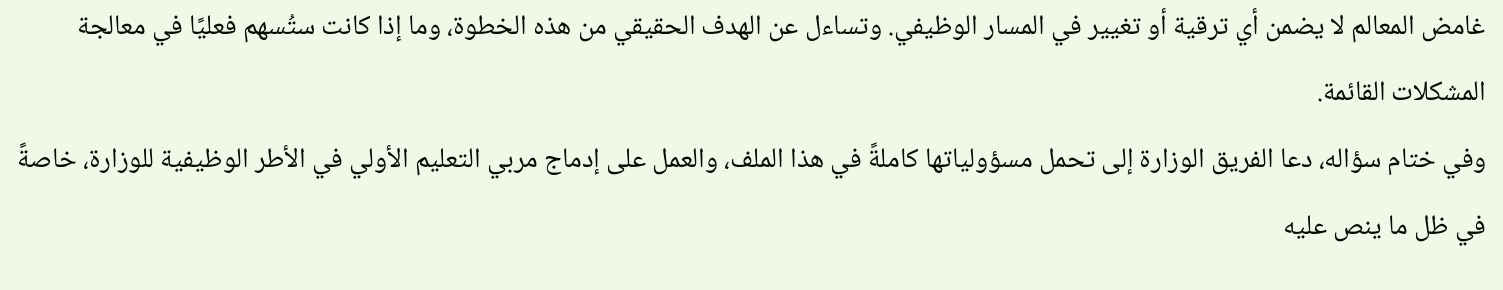غامض المعالم لا يضمن أي ترقية أو تغيير في المسار الوظيفي. وتساءل عن الهدف الحقيقي من هذه الخطوة، وما إذا كانت ستُسهم فعليًا في معالجة المشكلات القائمة.
وفي ختام سؤاله، دعا الفريق الوزارة إلى تحمل مسؤولياتها كاملةً في هذا الملف، والعمل على إدماج مربي التعليم الأولي في الأطر الوظيفية للوزارة، خاصةً في ظل ما ينص عليه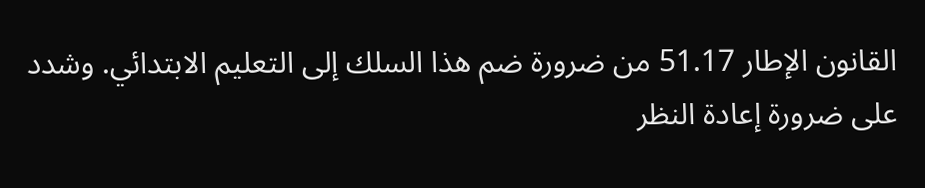القانون الإطار 51.17 من ضرورة ضم هذا السلك إلى التعليم الابتدائي. وشدد على ضرورة إعادة النظر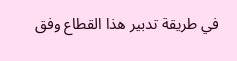في طريقة تدبير هذا القطاع وفق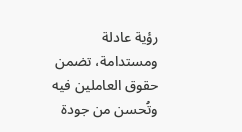رؤية عادلة ومستدامة، تضمن حقوق العاملين فيه وتُحسن من جودة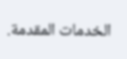الخدمات المقدمة.